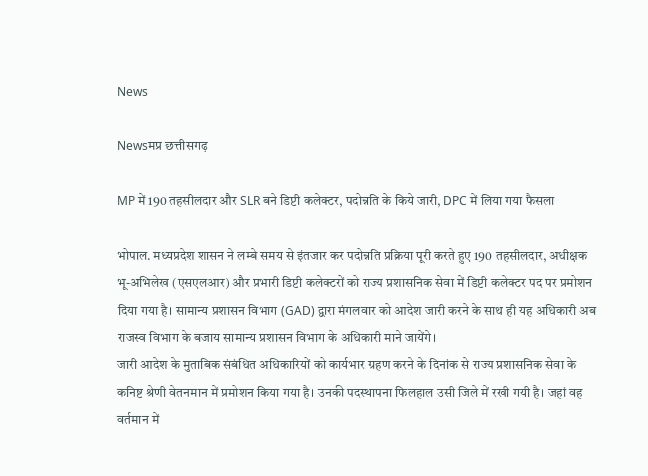News

Newsमप्र छत्तीसगढ़

MP में 190 तहसीलदार और SLR बने डिप्टी कलेक्टर, पदोन्नति के किये जारी, DPC में लिया गया फैसला

भोपाल. मध्यप्रदेश शासन ने लम्बे समय से इंतजार कर पदोन्नति प्रक्रिया पूरी करते हुए 190 तहसीलदार, अधीक्षक भू-अभिलेख (एसएलआर) और प्रभारी डिप्टी कलेक्टरों को राज्य प्रशासनिक सेवा में डिप्टी कलेक्टर पद पर प्रमोशन दिया गया है। सामान्य प्रशासन विभाग (GAD) द्वारा मंगलवार को आदेश जारी करने के साथ ही यह अधिकारी अब राजस्व विभाग के बजाय सामान्य प्रशासन विभाग के अधिकारी माने जायेंगे।
जारी आदेश के मुताबिक संबंधित अधिकारियों को कार्यभार ग्रहण करने के दिनांक से राज्य प्रशासनिक सेवा के कनिष्ट श्रेणी वेतनमान में प्रमोशन किया गया है। उनकी पदस्थापना फिलहाल उसी जिले में रखी गयी है। जहां वह वर्तमान में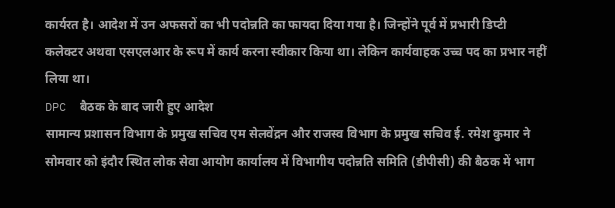कार्यरत है। आदेश में उन अफसरों का भी पदोन्नति का फायदा दिया गया है। जिन्होंने पूर्व में प्रभारी डिप्टी कलेक्टर अथवा एसएलआर के रूप में कार्य करना स्वीकार किया था। लेकिन कार्यवाहक उच्च पद का प्रभार नहीं लिया था।
DPC  बैठक के बाद जारी हुए आदेश
सामान्य प्रशासन विभाग के प्रमुख सचिव एम सेलवेंद्रन और राजस्व विभाग के प्रमुख सचिव ई. रमेश कुमार ने सोमवार को इंदौर स्थित लोक सेवा आयोग कार्यालय में विभागीय पदोन्नति समिति (डीपीसी) की बैठक में भाग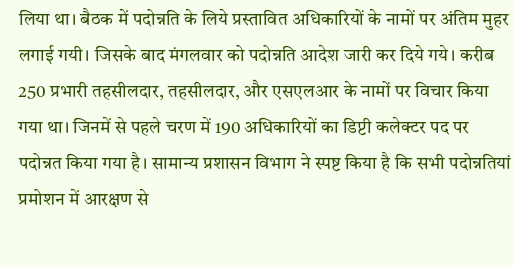लिया था। बैठक में पदोन्नति के लिये प्रस्तावित अधिकारियों के नामों पर अंतिम मुहर लगाई गयी। जिसके बाद मंगलवार को पदोन्नति आदेश जारी कर दिये गये। करीब 250 प्रभारी तहसीलदार, तहसीलदार, और एसएलआर के नामों पर विचार किया गया था। जिनमें से पहले चरण में 190 अधिकारियों का डिप्टी कलेक्टर पद पर पदोन्नत किया गया है। सामान्य प्रशासन विभाग ने स्पष्ट किया है कि सभी पदोन्नतियां प्रमोशन में आरक्षण से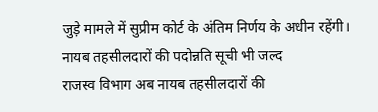जुड़े मामले में सुप्रीम कोर्ट के अंतिम निर्णय के अधीन रहेंगी।
नायब तहसीलदारों की पदोन्नति सूची भी जल्द
राजस्व विभाग अब नायब तहसीलदारों की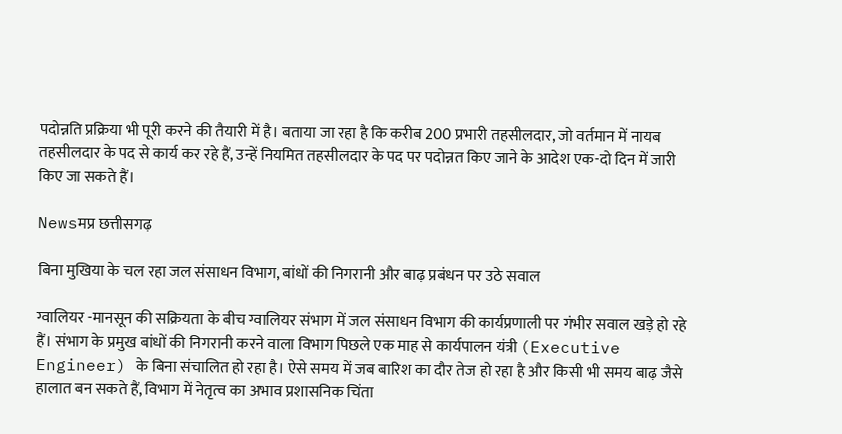पदोन्नति प्रक्रिया भी पूरी करने की तैयारी में है। बताया जा रहा है कि करीब 200 प्रभारी तहसीलदार, जो वर्तमान में नायब तहसीलदार के पद से कार्य कर रहे हैं, उन्हें नियमित तहसीलदार के पद पर पदोन्नत किए जाने के आदेश एक-दो दिन में जारी किए जा सकते हैं।

Newsमप्र छत्तीसगढ़

बिना मुखिया के चल रहा जल संसाधन विभाग, बांधों की निगरानी और बाढ़ प्रबंधन पर उठे सवाल

ग्वालियर -मानसून की सक्रियता के बीच ग्वालियर संभाग में जल संसाधन विभाग की कार्यप्रणाली पर गंभीर सवाल खड़े हो रहे हैं। संभाग के प्रमुख बांधों की निगरानी करने वाला विभाग पिछले एक माह से कार्यपालन यंत्री (Executive Engineer) के बिना संचालित हो रहा है। ऐसे समय में जब बारिश का दौर तेज हो रहा है और किसी भी समय बाढ़ जैसे हालात बन सकते हैं, विभाग में नेतृत्व का अभाव प्रशासनिक चिंता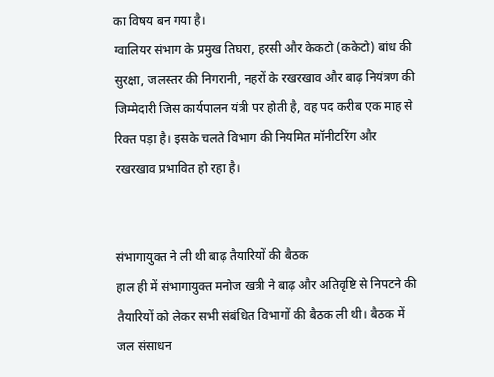का विषय बन गया है।
ग्वालियर संभाग के प्रमुख तिघरा, हरसी और केकटो (ककेटो) बांध की सुरक्षा, जलस्तर की निगरानी, नहरों के रखरखाव और बाढ़ नियंत्रण की जिम्मेदारी जिस कार्यपालन यंत्री पर होती है, वह पद करीब एक माह से रिक्त पड़ा है। इसके चलते विभाग की नियमित मॉनीटरिंग और रखरखाव प्रभावित हो रहा है।


संभागायुक्त ने ली थी बाढ़ तैयारियों की बैठक
हाल ही में संभागायुक्त मनोज खत्री ने बाढ़ और अतिवृष्टि से निपटने की तैयारियों को लेकर सभी संबंधित विभागों की बैठक ली थी। बैठक में जल संसाधन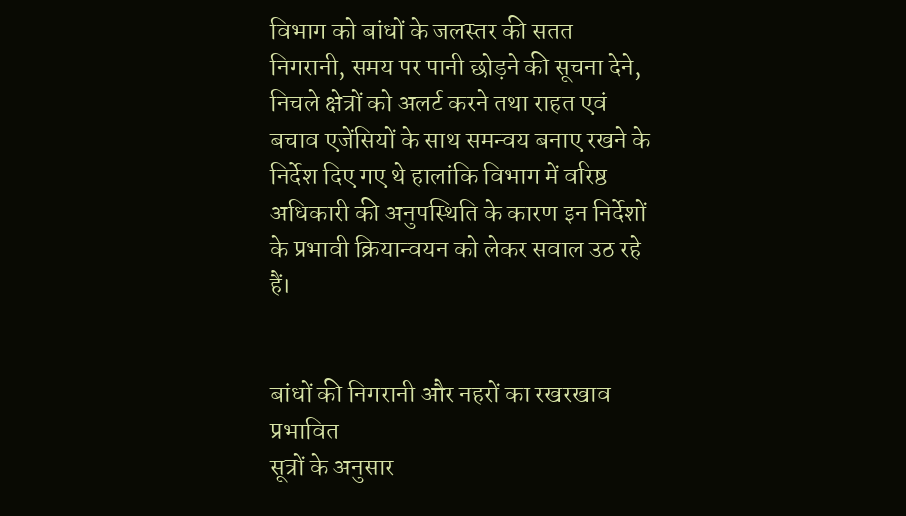विभाग को बांधों के जलस्तर की सतत निगरानी, समय पर पानी छोड़ने की सूचना देने, निचले क्षेत्रों को अलर्ट करने तथा राहत एवं बचाव एजेंसियों के साथ समन्वय बनाए रखने के निर्देश दिए गए थे हालांकि विभाग में वरिष्ठ अधिकारी की अनुपस्थिति के कारण इन निर्देशों के प्रभावी क्रियान्वयन को लेकर सवाल उठ रहे हैं।


बांधों की निगरानी और नहरों का रखरखाव प्रभावित
सूत्रों के अनुसार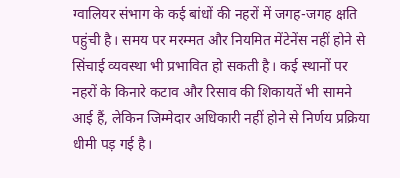ग्वालियर संभाग के कई बांधों की नहरों में जगह-जगह क्षति पहुंची है। समय पर मरम्मत और नियमित मेंटेनेंस नहीं होने से सिंचाई व्यवस्था भी प्रभावित हो सकती है। कई स्थानों पर नहरों के किनारे कटाव और रिसाव की शिकायतें भी सामने आई हैं, लेकिन जिम्मेदार अधिकारी नहीं होने से निर्णय प्रक्रिया धीमी पड़ गई है।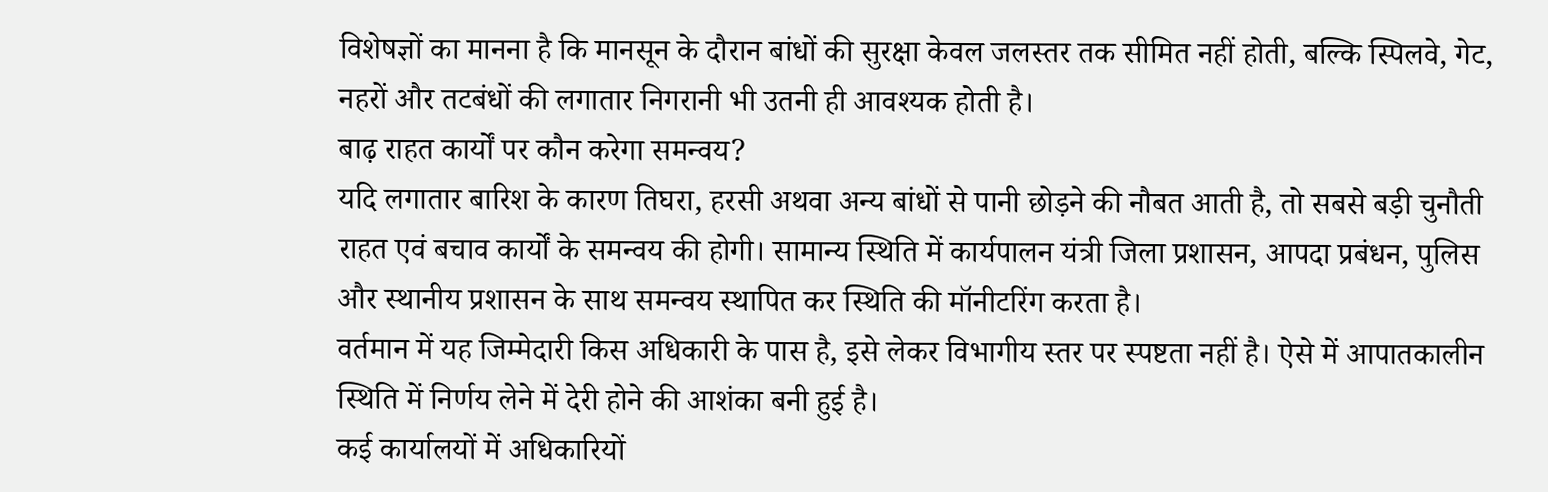विशेषज्ञों का मानना है कि मानसून के दौरान बांधों की सुरक्षा केवल जलस्तर तक सीमित नहीं होती, बल्कि स्पिलवे, गेट, नहरों और तटबंधों की लगातार निगरानी भी उतनी ही आवश्यक होती है।
बाढ़ राहत कार्यों पर कौन करेगा समन्वय?
यदि लगातार बारिश के कारण तिघरा, हरसी अथवा अन्य बांधों से पानी छोड़ने की नौबत आती है, तो सबसे बड़ी चुनौती राहत एवं बचाव कार्यों के समन्वय की होगी। सामान्य स्थिति में कार्यपालन यंत्री जिला प्रशासन, आपदा प्रबंधन, पुलिस और स्थानीय प्रशासन के साथ समन्वय स्थापित कर स्थिति की मॉनीटरिंग करता है।
वर्तमान में यह जिम्मेदारी किस अधिकारी के पास है, इसे लेकर विभागीय स्तर पर स्पष्टता नहीं है। ऐसे में आपातकालीन स्थिति में निर्णय लेने में देरी होने की आशंका बनी हुई है।
कई कार्यालयों में अधिकारियों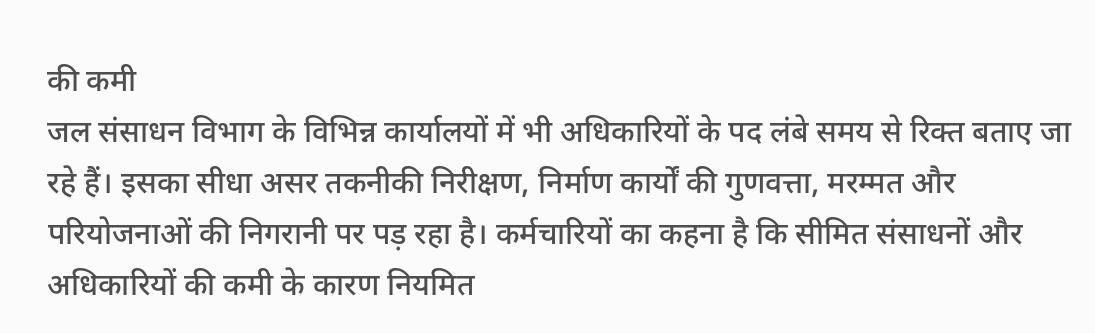की कमी
जल संसाधन विभाग के विभिन्न कार्यालयों में भी अधिकारियों के पद लंबे समय से रिक्त बताए जा रहे हैं। इसका सीधा असर तकनीकी निरीक्षण, निर्माण कार्यों की गुणवत्ता, मरम्मत और परियोजनाओं की निगरानी पर पड़ रहा है। कर्मचारियों का कहना है कि सीमित संसाधनों और अधिकारियों की कमी के कारण नियमित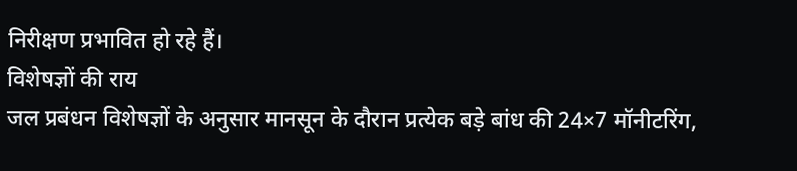निरीक्षण प्रभावित हो रहे हैं।
विशेषज्ञों की राय
जल प्रबंधन विशेषज्ञों के अनुसार मानसून के दौरान प्रत्येक बड़े बांध की 24×7 मॉनीटरिंग,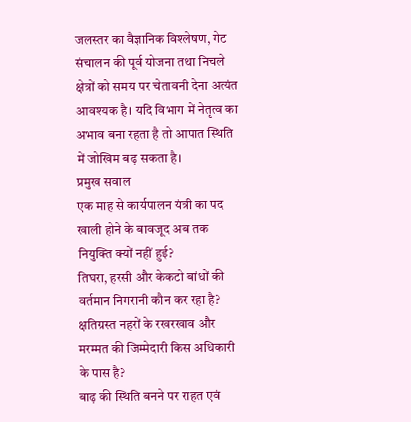जलस्तर का वैज्ञानिक विश्लेषण, गेट संचालन की पूर्व योजना तथा निचले क्षेत्रों को समय पर चेतावनी देना अत्यंत आवश्यक है। यदि विभाग में नेतृत्व का अभाव बना रहता है तो आपात स्थिति में जोखिम बढ़ सकता है।
प्रमुख सवाल
एक माह से कार्यपालन यंत्री का पद खाली होने के बावजूद अब तक नियुक्ति क्यों नहीं हुई?
तिघरा, हरसी और केकटो बांधों की वर्तमान निगरानी कौन कर रहा है?
क्षतिग्रस्त नहरों के रखरखाव और मरम्मत की जिम्मेदारी किस अधिकारी के पास है?
बाढ़ की स्थिति बनने पर राहत एवं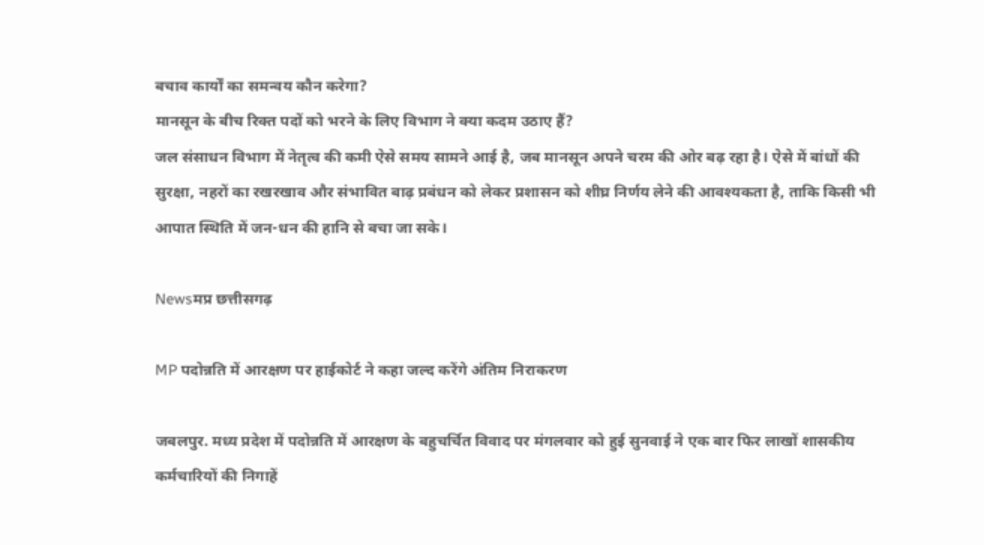बचाव कार्यों का समन्वय कौन करेगा?
मानसून के बीच रिक्त पदों को भरने के लिए विभाग ने क्या कदम उठाए हैं?
जल संसाधन विभाग में नेतृत्व की कमी ऐसे समय सामने आई है, जब मानसून अपने चरम की ओर बढ़ रहा है। ऐसे में बांधों की सुरक्षा, नहरों का रखरखाव और संभावित बाढ़ प्रबंधन को लेकर प्रशासन को शीघ्र निर्णय लेने की आवश्यकता है, ताकि किसी भी आपात स्थिति में जन-धन की हानि से बचा जा सके।

Newsमप्र छत्तीसगढ़

MP पदोन्नति में आरक्षण पर हाईकोर्ट ने कहा जल्द करेंगे अंतिम निराकरण

जबलपुर. मध्य प्रदेश में पदोन्नति में आरक्षण के बहुचर्चित विवाद पर मंगलवार को हुई सुनवाई ने एक बार फिर लाखों शासकीय कर्मचारियों की निगाहें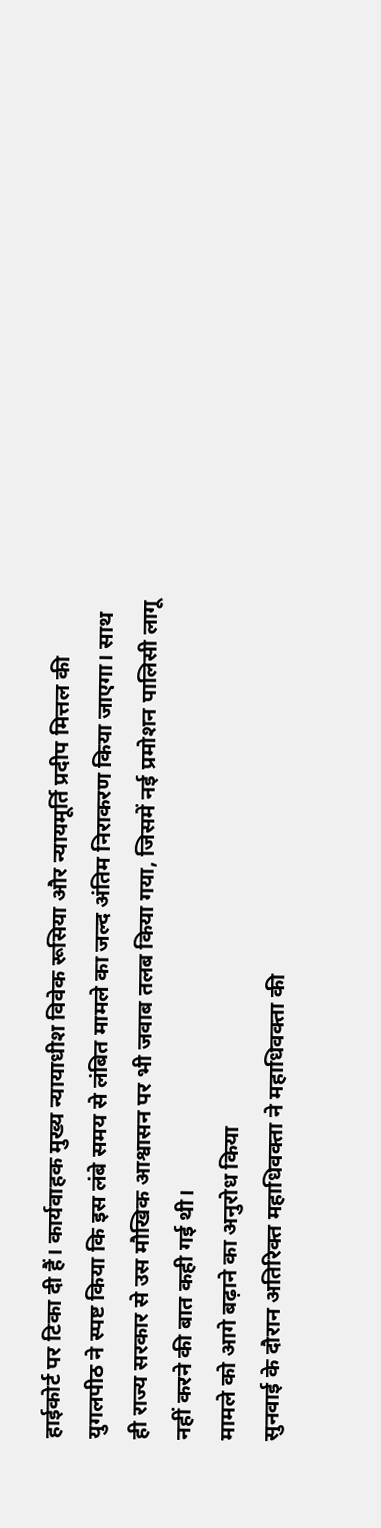हाईकोर्ट पर टिका दी हैं। कार्यवाहक मुख्य न्यायाधीश विवेक रूसिया और न्यायमूर्ति प्रदीप मित्तल की युगलपीठ ने स्पष्ट किया कि इस लंबे समय से लंबित मामले का जल्द अंतिम निराकरण किया जाएगा। साथ ही राज्य सरकार से उस मौखिक आश्वासन पर भी जवाब तलब किया गया, जिसमें नई प्रमोशन पालिसी लागू नहीं करने की बात कही गई थी।
मामले को आगे बढ़ाने का अनुरोध किया
सुनवाई के दौरान अतिरिक्त महाधिवक्ता ने महाधिवक्ता की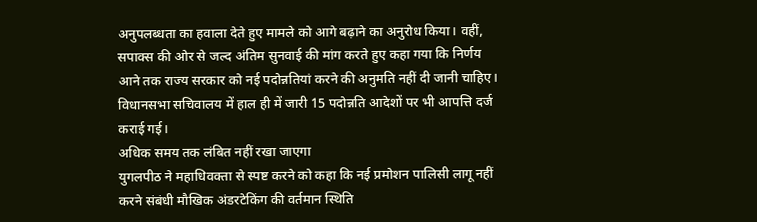अनुपलब्धता का हवाला देते हुए मामले को आगे बढ़ाने का अनुरोध किया। वहीं, सपाक्स की ओर से जल्द अंतिम सुनवाई की मांग करते हुए कहा गया कि निर्णय आने तक राज्य सरकार को नई पदोन्नतियां करने की अनुमति नहीं दी जानी चाहिए। विधानसभा सचिवालय में हाल ही में जारी 15 पदोन्नति आदेशों पर भी आपत्ति दर्ज कराई गई।
अधिक समय तक लंबित नहीं रखा जाएगा
युगलपीठ ने महाधिवक्ता से स्पष्ट करने को कहा कि नई प्रमोशन पालिसी लागू नहीं करने संबंधी मौखिक अंडरटेकिंग की वर्तमान स्थिति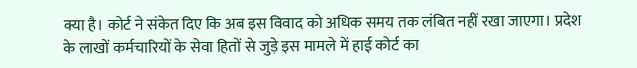क्या है। कोर्ट ने संकेत दिए कि अब इस विवाद को अधिक समय तक लंबित नहीं रखा जाएगा। प्रदेश के लाखों कर्मचारियों के सेवा हितों से जुड़े इस मामले में हाई कोर्ट का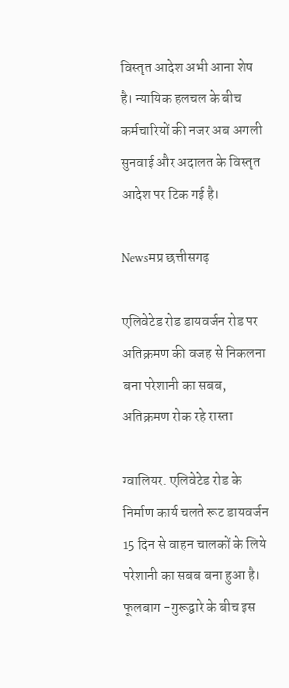विस्तृत आदेश अभी आना शेष है। न्यायिक हलचल के बीच कर्मचारियों की नजर अब अगली सुनवाई और अदालत के विस्तृत आदेश पर टिक गई है।

Newsमप्र छत्तीसगढ़

एलिवेटेड रोड डायवर्जन रोड पर अतिक्रमण की वजह से निकलना बना परेशानी का सबब, अतिक्रमण रोक रहे रास्ता

ग्वालियर. एलिवेटेड रोड के निर्माण कार्य चलते रूट डायवर्जन 15 दिन से वाहन चालकों के लिये परेशानी का सबब बना हुआ है। फूलबाग -गुरूद्वारे के बीच इस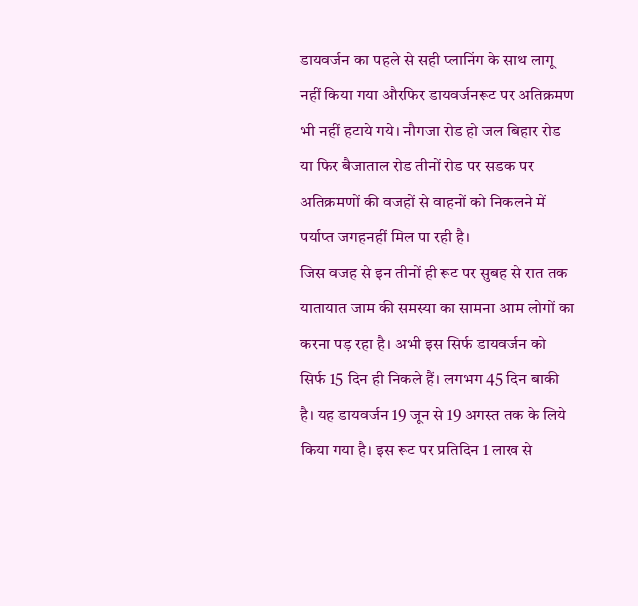डायवर्जन का पहले से सही प्लानिंग के साथ लागू नहीं किया गया औरफिर डायवर्जनरूट पर अतिक्रमण भी नहीं हटाये गये। नौगजा रोड हो जल बिहार रोड या फिर बैजाताल रोड तीनों रोड पर सडक पर अतिक्रमणों की वजहों से वाहनों को निकलने में पर्याप्त जगहनहीं मिल पा रही है।
जिस वजह से इन तीनों ही रूट पर सुबह से रात तक यातायात जाम की समस्या का सामना आम लोगों का करना पड़ रहा है। अभी इस सिर्फ डायवर्जन को सिर्फ 15 दिन ही निकले हैं। लगभग 45 दिन बाकी है। यह डायवर्जन 19 जून से 19 अगस्त तक के लिये किया गया है। इस रूट पर प्रतिदिन 1 लाख से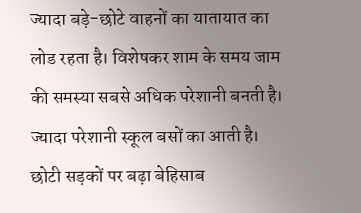ज्यादा बड़े-छोटे वाहनों का यातायात का लोड रहता है। विशेषकर शाम के समय जाम की समस्या सबसे अधिक परेशानी बनती है। ज्यादा परेशानी स्कूल बसों का आती है।
छोटी सड़कों पर बढ़ा बेहिसाब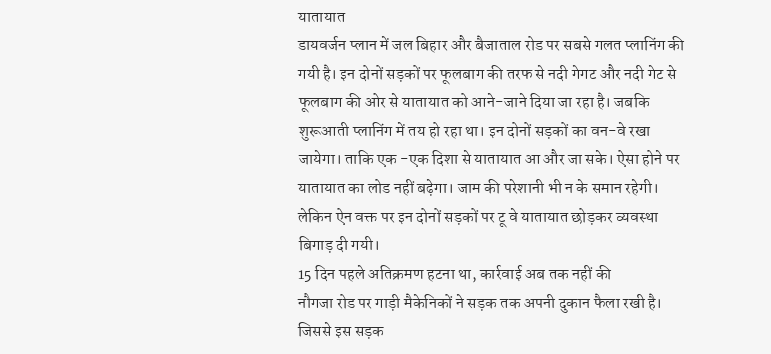यातायात
डायवर्जन प्लान में जल बिहार और बैजाताल रोड पर सबसे गलत प्लानिंग की गयी है। इन दोनों सड़कों पर फूलबाग की तरफ से नदी गेगट और नदी गेट से फूलबाग की ओर से यातायात को आने-जाने दिया जा रहा है। जबकि शुरूआती प्लानिंग में तय हो रहा था। इन दोनों सड़कों का वन-वे रखा जायेगा। ताकि एक -एक दिशा से यातायात आ और जा सके। ऐसा होने पर यातायात का लोड नहीं बढ़ेगा। जाम की परेशानी भी न के समान रहेगी। लेकिन ऐन वक्त पर इन दोनों सड़कों पर टू वे यातायात छोड़कर व्यवस्था बिगाड़ दी गयी।
15 दिन पहले अतिक्रमण हटना था, कार्रवाई अब तक नहीं की
नौगजा रोड पर गाड़ी मैकेनिकों ने सड़क तक अपनी दुकान फैला रखी है। जिससे इस सड़क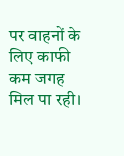पर वाहनों के लिए काफी कम जगह मिल पा रही।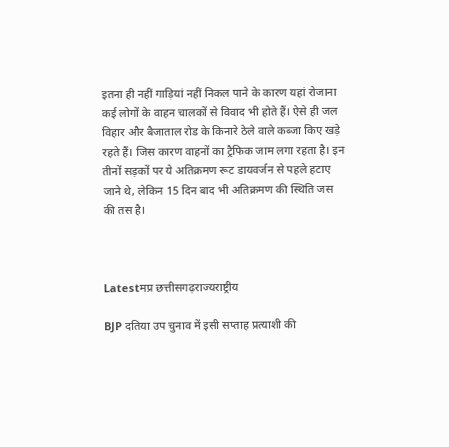इतना ही नहीं गाड़ियां नहीं निकल पाने के कारण यहां रोजाना कई लोगों के वाहन चालकों से विवाद भी होते हैं। ऐसे ही जल विहार और बैजाताल रोड के किनारे ठेले वाले कब्जा किए खड़े रहते हैं। जिस कारण वाहनों का ट्रैफिक जाम लगा रहता है। इन तीनों सड़कों पर ये अतिक्रमण रूट डायवर्जन से पहले हटाए जाने थे, लेकिन 15 दिन बाद भी अतिक्रमण की स्थिति जस की तस है।



Latestमप्र छत्तीसगढ़राज्यराष्ट्रीय

BJP दतिया उप चुनाव में इसी सप्ताह प्रत्याशी की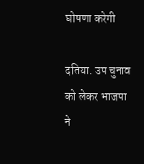घोषणा करेगी

दतिया. उप चुनाव को लेकर भाजपा ने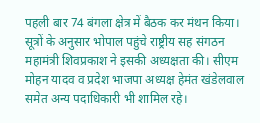पहली बार 74 बंगला क्षेत्र में बैठक कर मंथन किया। सूत्रों के अनुसार भोपाल पहुंचे राष्ट्रीय सह संगठन महामंत्री शिवप्रकाश ने इसकी अध्यक्षता की। सीएम मोहन यादव व प्रदेश भाजपा अध्यक्ष हेमंत खंडेलवाल समेत अन्य पदाधिकारी भी शामिल रहे।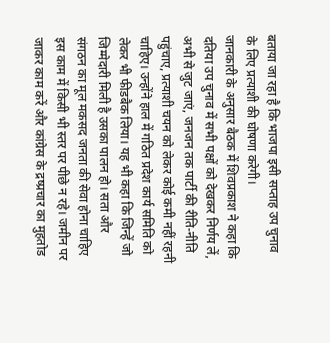बताया जा रहा है कि भाजपा इसी सप्ताह उप चुनाव के लिए प्रत्याशी की घोषणा करेगी।
जानकारी के अनुसार बैठक में शिवप्रकाश ने कहा कि दतिया उप चुनाव में सभी पक्षों को देखकर निर्णय लें, अभी से जुट जाएं, जनजन तक पार्टी की रीति-नीति पहुंचाए, प्रत्याशी चयन को लेकर कोई कमी नहीं रहनी चाहिए। उन्होंने हाल में गठित प्रदेश कार्य समिति को लेकर भी फीडबैक लिया। यह भी कहा कि जिन्हें जो जिम्मेदारी मिली है उसका पालन हो। सता और संगठन का मूल मकसद जनता की सेवा होना चाहिए इस काम में किसी भी स्तर पर पीछे न रहे। जमीन पर जाकर काम करें और कांग्रेस के द्रष्प्रचार का मुहतोड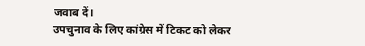जवाब दें।
उपचुनाव के लिए कांग्रेस में टिकट को लेकर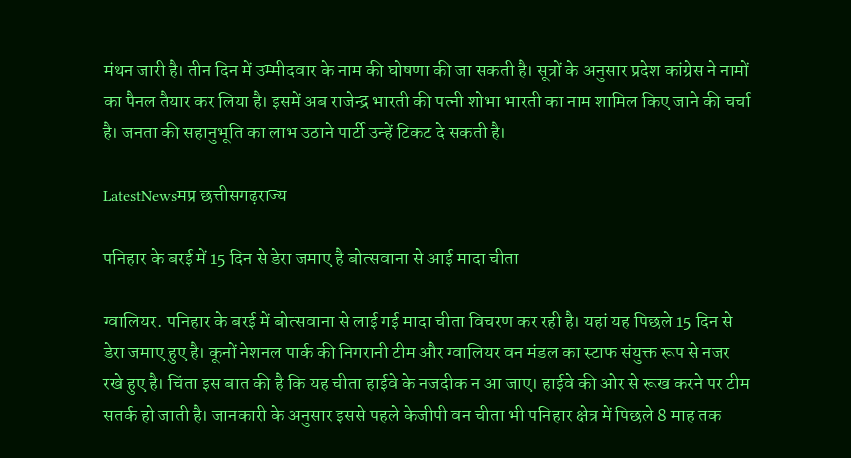मंथन जारी है। तीन दिन में उम्मीदवार के नाम की घोषणा की जा सकती है। सूत्रों के अनुसार प्रदेश कांग्रेस ने नामों का पैनल तैयार कर लिया है। इसमें अब राजेन्द्र भारती की पत्नी शोभा भारती का नाम शामिल किए जाने की चर्चा है। जनता की सहानुभूति का लाभ उठाने पार्टी उन्हें टिकट दे सकती है।

LatestNewsमप्र छत्तीसगढ़राज्य

पनिहार के बरई में 15 दिन से डेरा जमाए है बोत्सवाना से आई मादा चीता

ग्वालियर. पनिहार के बरई में बोत्सवाना से लाई गई मादा चीता विचरण कर रही है। यहां यह पिछले 15 दिन से डेरा जमाए हुए है। कूनों नेशनल पार्क की निगरानी टीम और ग्वालियर वन मंडल का स्टाफ संयुक्त रूप से नजर रखे हुए है। चिंता इस बात की है कि यह चीता हाईवे के नजदीक न आ जाए। हाईवे की ओर से रूख करने पर टीम सतर्क हो जाती है। जानकारी के अनुसार इससे पहले केजीपी वन चीता भी पनिहार क्षेत्र में पिछले 8 माह तक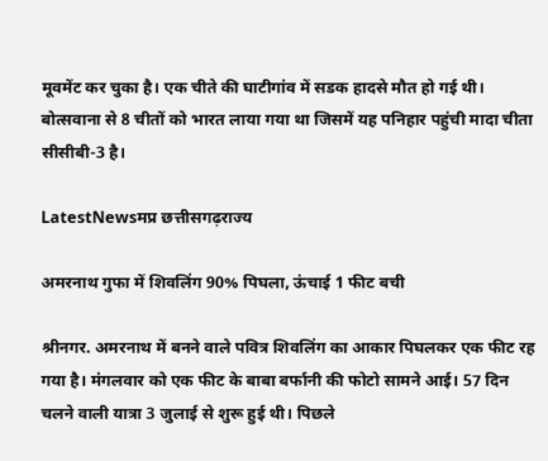मूवमेंट कर चुका है। एक चीते की घाटीगांव में सडक हादसे मौत हो गई थी। बोत्सवाना से 8 चीतों को भारत लाया गया था जिसमें यह पनिहार पहुंची मादा चीता सीसीबी-3 है।

LatestNewsमप्र छत्तीसगढ़राज्य

अमरनाथ गुफा में शिवलिंग 90% पिघला, ऊंचाई 1 फीट बची

श्रीनगर. अमरनाथ में बनने वाले पवित्र शिवलिंग का आकार पिघलकर एक फीट रह गया है। मंगलवार को एक फीट के बाबा बर्फानी की फोटो सामने आई। 57 दिन चलने वाली यात्रा 3 जुलाई से शुरू हुई थी। पिछले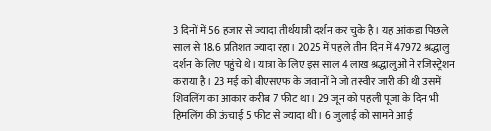3 दिनों में 56 हजार से ज्यादा तीर्थयात्री दर्शन कर चुके है। यह आंकडा पिछले साल से 18.6 प्रतिशत ज्यादा रहा। 2025 में पहले तीन दिन में 47972 श्रद्धालु दर्शन के लिए पहुंचे थे। यात्रा के लिए इस साल 4 लाख श्रद्धालुओं ने रजिस्ट्रेशन कराया है। 23 मई को बीएसएफ के जवानों ने जो तस्वीर जारी की थी उसमें शिवलिंग का आकार करीब 7 फीट था। 29 जून को पहली पूजा के दिन भी हिमलिंग की ऊंचाई 5 फीट से ज्यादा थी। 6 जुलाई को सामने आई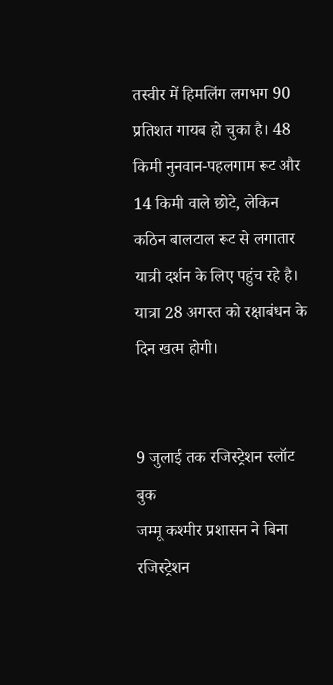तस्वीर में हिमलिंग लगभग 90 प्रतिशत गायब हो चुका है। 48 किमी नुनवान-पहलगाम रूट और 14 किमी वाले छोटे, लेकिन कठिन बालटाल रूट से लगातार यात्री दर्शन के लिए पहुंच रहे है। यात्रा 28 अगस्त को रक्षाबंधन के दिन खत्म होगी।


9 जुलाई तक रजिस्ट्रेशन स्लॉट बुक
जम्मू कश्मीर प्रशासन ने बिना रजिस्ट्रेशन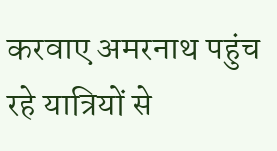करवाए अमरनाथ पहुंच रहे यात्रियों से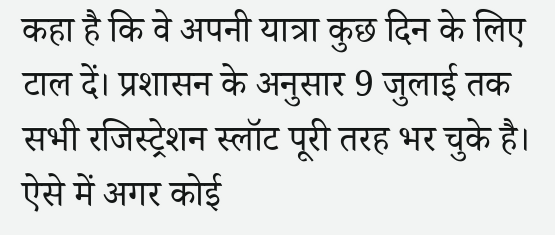कहा है कि वे अपनी यात्रा कुछ दिन के लिए टाल दें। प्रशासन के अनुसार 9 जुलाई तक सभी रजिस्ट्रेशन स्लॉट पूरी तरह भर चुके है। ऐसे में अगर कोई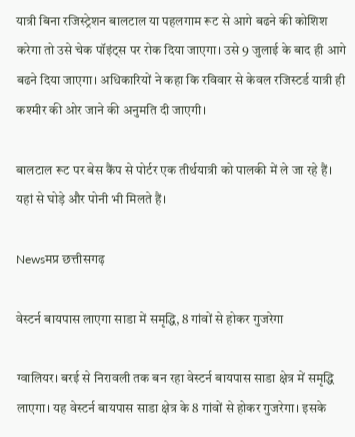यात्री बिना रजिस्ट्रेशन बालटाल या पहलगाम रूट से आगे बढने की कोशिश करेगा तो उसे चेक पॉइंट्स पर रोक दिया जाएगा। उसे 9 जुलाई के बाद ही आगे बढने दिया जाएगा। अधिकारियों ने कहा कि रविवार से केवल रजिस्टर्ड यात्री ही कश्मीर की ओर जाने की अनुमति दी जाएगी।

बालटाल रूट पर बेस कैंप से पोर्टर एक तीर्थयात्री को पालकी में ले जा रहे हैं। यहां से घोड़े और पोनी भी मिलते हैं।

Newsमप्र छत्तीसगढ़

वेस्टर्न बायपास लाएगा साडा में समृद्धि, 8 गांवों से होकर गुजरेगा

ग्वालियर। बरई से निरावली तक बन रहा वेस्टर्न बायपास साडा क्षेत्र में समृद्धि लाएगा। यह वेस्टर्न बायपास साडा क्षेत्र के 8 गांवों से होकर गुजरेगा। इसके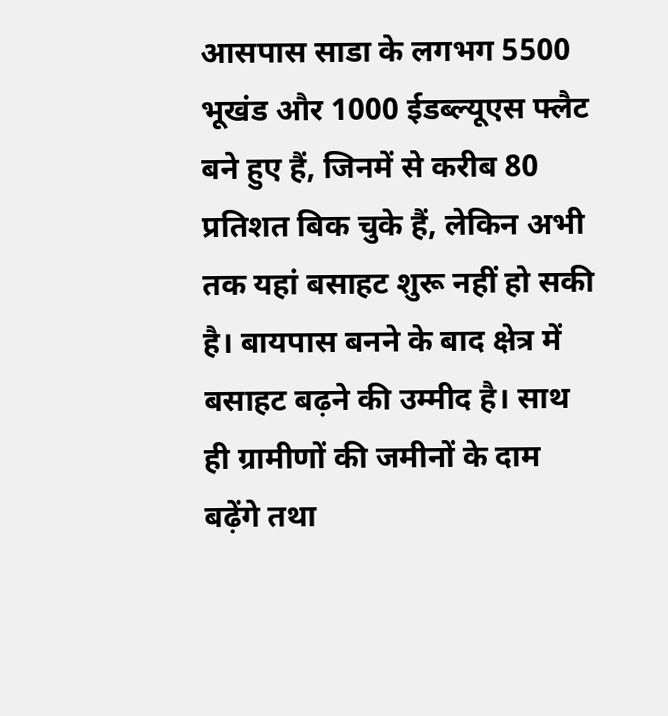आसपास साडा के लगभग 5500 भूखंड और 1000 ईडब्ल्यूएस फ्लैट बने हुए हैं, जिनमें से करीब 80 प्रतिशत बिक चुके हैं, लेकिन अभी तक यहां बसाहट शुरू नहीं हो सकी है। बायपास बनने के बाद क्षेत्र में बसाहट बढ़ने की उम्मीद है। साथ ही ग्रामीणों की जमीनों के दाम बढ़ेंगे तथा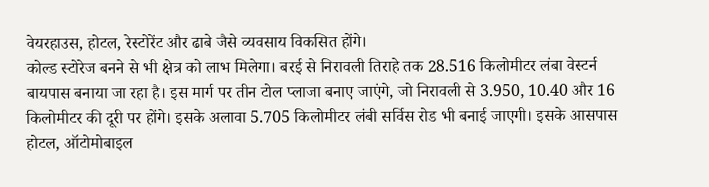वेयरहाउस, होटल, रेस्टोरेंट और ढाबे जैसे व्यवसाय विकसित होंगे।
कोल्ड स्टोरेज बनने से भी क्षेत्र को लाभ मिलेगा। बरई से निरावली तिराहे तक 28.516 किलोमीटर लंबा वेस्टर्न बायपास बनाया जा रहा है। इस मार्ग पर तीन टोल प्लाजा बनाए जाएंगे, जो निरावली से 3.950, 10.40 और 16 किलोमीटर की दूरी पर होंगे। इसके अलावा 5.705 किलोमीटर लंबी सर्विस रोड भी बनाई जाएगी। इसके आसपास होटल, ऑटोमोबाइल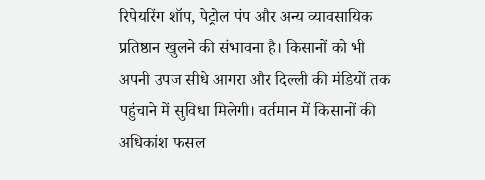रिपेयरिंग शॉप, पेट्रोल पंप और अन्य व्यावसायिक प्रतिष्ठान खुलने की संभावना है। किसानों को भी अपनी उपज सीधे आगरा और दिल्ली की मंडियों तक पहुंचाने में सुविधा मिलेगी। वर्तमान में किसानों की अधिकांश फसल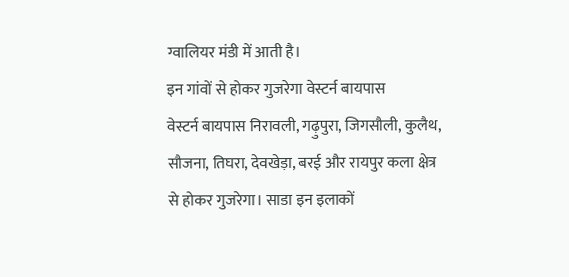ग्वालियर मंडी में आती है।
इन गांवों से होकर गुजरेगा वेस्टर्न बायपास
वेस्टर्न बायपास निरावली, गढ़ुपुरा, जिगसौली, कुलैथ, सौजना, तिघरा, देवखेड़ा, बरई और रायपुर कला क्षेत्र से होकर गुजरेगा। साडा इन इलाकों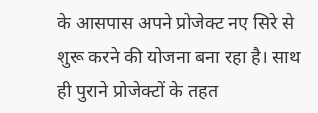के आसपास अपने प्रोजेक्ट नए सिरे से शुरू करने की योजना बना रहा है। साथ ही पुराने प्रोजेक्टों के तहत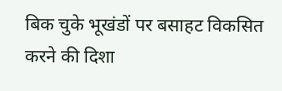बिक चुके भूखंडों पर बसाहट विकसित करने की दिशा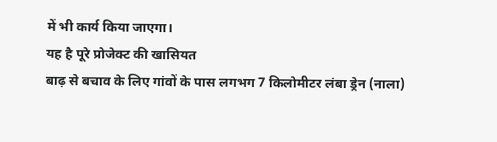में भी कार्य किया जाएगा।
यह है पूरे प्रोजेक्ट की खासियत
बाढ़ से बचाव के लिए गांवों के पास लगभग 7 किलोमीटर लंबा ड्रेन (नाला)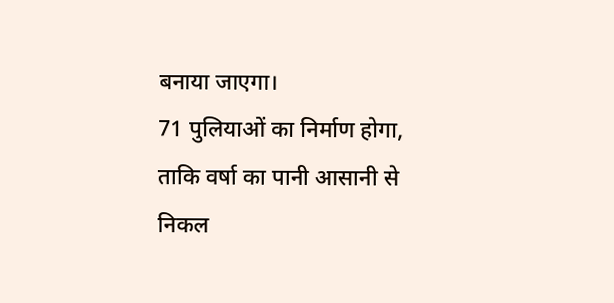बनाया जाएगा।
71 पुलियाओं का निर्माण होगा, ताकि वर्षा का पानी आसानी से निकल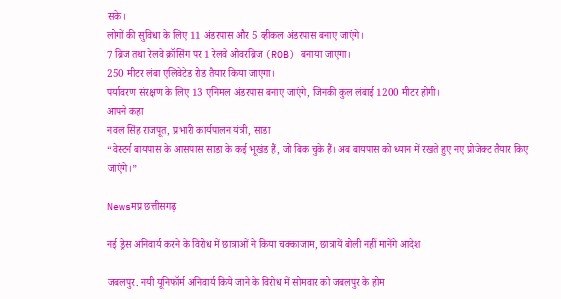सके।
लोगों की सुविधा के लिए 11 अंडरपास और 5 व्हीकल अंडरपास बनाए जाएंगे।
7 ब्रिज तथा रेलवे क्रॉसिंग पर 1 रेलवे ओवरब्रिज (ROB) बनाया जाएगा।
250 मीटर लंबा एलिवेटेड रोड तैयार किया जाएगा।
पर्यावरण संरक्षण के लिए 13 एनिमल अंडरपास बनाए जाएंगे, जिनकी कुल लंबाई 1200 मीटर होगी।
आपने कहा
नवल सिंह राजपूत, प्रभारी कार्यपालन यंत्री, साडा
“वेस्टर्न बायपास के आसपास साडा के कई भूखंड हैं, जो बिक चुके हैं। अब बायपास को ध्यान में रखते हुए नए प्रोजेक्ट तैयार किए जाएंगे।”

Newsमप्र छत्तीसगढ़

नई ड्रेस अनिवार्य करने के विरोध में छात्राओं ने किया चक्काजाम, छात्रायें बोली नहीं मानेंगे आदेश

जबलपुर. नयी यूनिफॉर्म अनिवार्य किये जाने के विरोध में सोमवार को जबलपुर के होम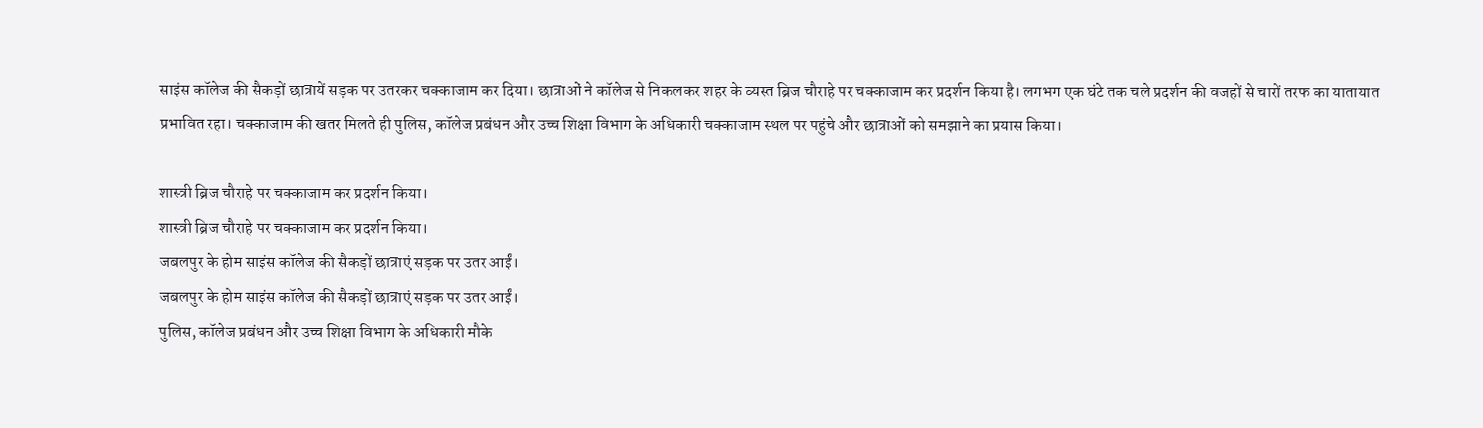साइंस कॉलेज की सैकड़ों छात्रायें सड़क पर उतरकर चक्काजाम कर दिया। छात्राओं ने कॉलेज से निकलकर शहर के व्यस्त ब्रिज चौराहे पर चक्काजाम कर प्रदर्शन किया है। लगभग एक घंटे तक चले प्रदर्शन की वजहों से चारों तरफ का यातायात प्रभावित रहा। चक्काजाम की खतर मिलते ही पुलिस, कॉलेज प्रबंधन और उच्च शिक्षा विभाग के अधिकारी चक्काजाम स्थल पर पहुंचे और छात्राओं को समझाने का प्रयास किया।

शास्त्री ब्रिज चौराहे पर चक्काजाम कर प्रदर्शन किया।
शास्त्री ब्रिज चौराहे पर चक्काजाम कर प्रदर्शन किया।
जबलपुर के होम साइंस कॉलेज की सैकड़ों छात्राएं सड़क पर उतर आईं।
जबलपुर के होम साइंस कॉलेज की सैकड़ों छात्राएं सड़क पर उतर आईं।
पुलिस, कॉलेज प्रबंधन और उच्च शिक्षा विभाग के अधिकारी मौके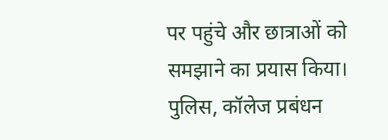पर पहुंचे और छात्राओं को समझाने का प्रयास किया।
पुलिस, कॉलेज प्रबंधन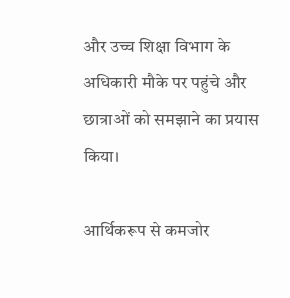और उच्च शिक्षा विभाग के अधिकारी मौके पर पहुंचे और छात्राओं को समझाने का प्रयास किया।

आर्थिकरूप से कमजोर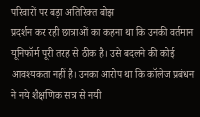परिवारों पर बड़ा अतिरिक्त बोझ
प्रदर्शन कर रही छात्राओं का कहना था कि उनकी वर्तमान यूनिफॉर्म पूरी तरह से ठीक है। उसे बदलने की कोई आवश्यकता नहीं है। उनका आरोप था कि कॉलेज प्रबंधन ने नये शैक्षणिक सत्र से नयी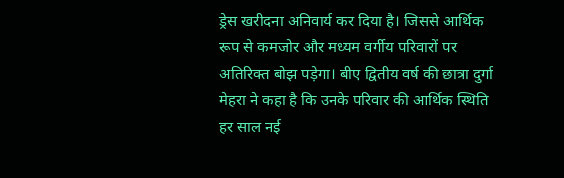ड्रेस खरीदना अनिवार्य कर दिया है। जिससे आर्थिक रूप से कमजोर और मध्यम वर्गीय परिवारों पर अतिरिक्त बोझ पड़ेगा। बीए द्वितीय वर्ष की छात्रा दुर्गा मेहरा ने कहा है कि उनके परिवार की आर्थिक स्थिति हर साल नई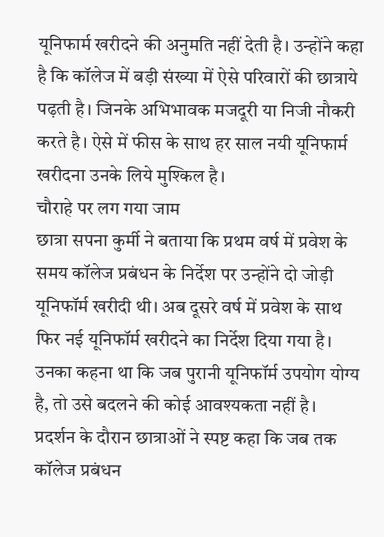यूनिफार्म खरीदने की अनुमति नहीं देती है। उन्होंने कहा है कि कॉलेज में बड़ी संख्या में ऐसे परिवारों की छात्राये पढ़ती है। जिनके अभिभावक मजदूरी या निजी नौकरी करते है। ऐसे में फीस के साथ हर साल नयी यूनिफार्म खरीदना उनके लिये मुश्किल है।
चौराहे पर लग गया जाम
छात्रा सपना कुर्मी ने बताया कि प्रथम वर्ष में प्रवेश के समय कॉलेज प्रबंधन के निर्देश पर उन्होंने दो जोड़ी यूनिफॉर्म खरीदी थी। अब दूसरे वर्ष में प्रवेश के साथ फिर नई यूनिफॉर्म खरीदने का निर्देश दिया गया है। उनका कहना था कि जब पुरानी यूनिफॉर्म उपयोग योग्य है, तो उसे बदलने की कोई आवश्यकता नहीं है।
प्रदर्शन के दौरान छात्राओं ने स्पष्ट कहा कि जब तक कॉलेज प्रबंधन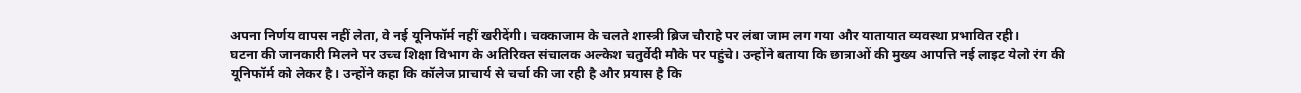अपना निर्णय वापस नहीं लेता, वे नई यूनिफॉर्म नहीं खरीदेंगी। चक्काजाम के चलते शास्त्री ब्रिज चौराहे पर लंबा जाम लग गया और यातायात व्यवस्था प्रभावित रही।
घटना की जानकारी मिलने पर उच्च शिक्षा विभाग के अतिरिक्त संचालक अल्केश चतुर्वेदी मौके पर पहुंचे। उन्होंने बताया कि छात्राओं की मुख्य आपत्ति नई लाइट येलो रंग की यूनिफॉर्म को लेकर है। उन्होंने कहा कि कॉलेज प्राचार्य से चर्चा की जा रही है और प्रयास है कि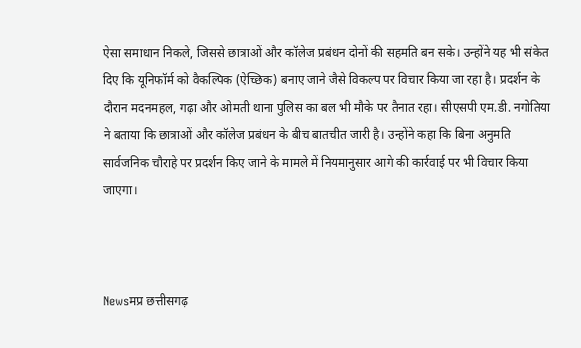ऐसा समाधान निकले, जिससे छात्राओं और कॉलेज प्रबंधन दोनों की सहमति बन सके। उन्होंने यह भी संकेत दिए कि यूनिफॉर्म को वैकल्पिक (ऐच्छिक) बनाए जाने जैसे विकल्प पर विचार किया जा रहा है। प्रदर्शन के दौरान मदनमहल, गढ़ा और ओमती थाना पुलिस का बल भी मौके पर तैनात रहा। सीएसपी एम.डी. नगोतिया ने बताया कि छात्राओं और कॉलेज प्रबंधन के बीच बातचीत जारी है। उन्होंने कहा कि बिना अनुमति सार्वजनिक चौराहे पर प्रदर्शन किए जाने के मामले में नियमानुसार आगे की कार्रवाई पर भी विचार किया जाएगा।



Newsमप्र छत्तीसगढ़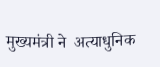मुख्यमंत्री ने  अत्याधुनिक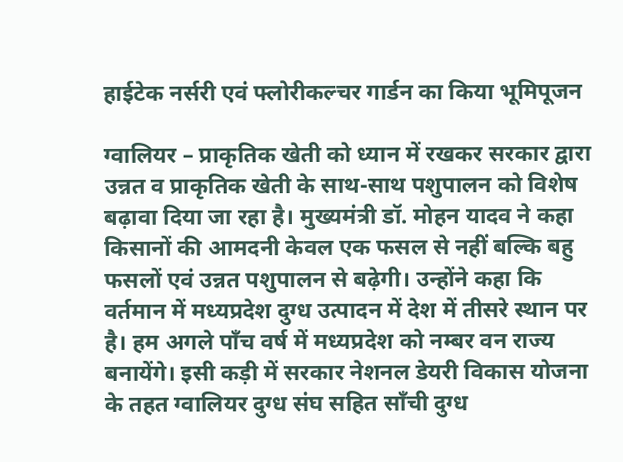हाईटेक नर्सरी एवं फ्लोरीकल्चर गार्डन का किया भूमिपूजन

ग्वालियर – प्राकृतिक खेती को ध्यान में रखकर सरकार द्वारा उन्नत व प्राकृतिक खेती के साथ-साथ पशुपालन को विशेष बढ़ावा दिया जा रहा है। मुख्यमंत्री डॉ. मोहन यादव ने कहा किसानों की आमदनी केवल एक फसल से नहीं बल्कि बहु फसलों एवं उन्नत पशुपालन से बढ़ेगी। उन्होंने कहा कि वर्तमान में मध्यप्रदेश दुग्ध उत्पादन में देश में तीसरे स्थान पर है। हम अगले पाँच वर्ष में मध्यप्रदेश को नम्बर वन राज्य बनायेंगे। इसी कड़ी में सरकार नेशनल डेयरी विकास योजना के तहत ग्वालियर दुग्ध संघ सहित साँची दुग्ध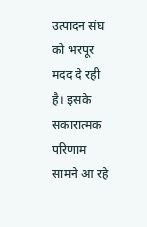उत्पादन संघ को भरपूर मदद दे रही है। इसके सकारात्मक परिणाम सामने आ रहे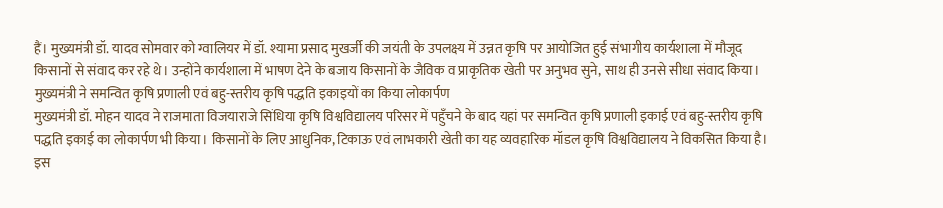हैं। मुख्यमंत्री डॉ. यादव सोमवार को ग्वालियर में डॉ. श्यामा प्रसाद मुखर्जी की जयंती के उपलक्ष्य में उन्नत कृषि पर आयोजित हुई संभागीय कार्यशाला में मौजूद किसानों से संवाद कर रहे थे। उन्होंने कार्यशाला में भाषण देने के बजाय किसानों के जैविक व प्राकृतिक खेती पर अनुभव सुने, साथ ही उनसे सीधा संवाद किया।
मुख्यमंत्री ने समन्वित कृषि प्रणाली एवं बहु-स्तरीय कृषि पद्धति इकाइयों का किया लोकार्पण
मुख्यमंत्री डॉ. मोहन यादव ने राजमाता विजयाराजे सिंधिया कृषि विश्वविद्यालय परिसर में पहुँचने के बाद यहां पर समन्वित कृषि प्रणाली इकाई एवं बहु-स्तरीय कृषि पद्धति इकाई का लोकार्पण भी किया। किसानों के लिए आधुनिक, टिकाऊ एवं लाभकारी खेती का यह व्यवहारिक मॉडल कृषि विश्वविद्यालय ने विकसित किया है।
इस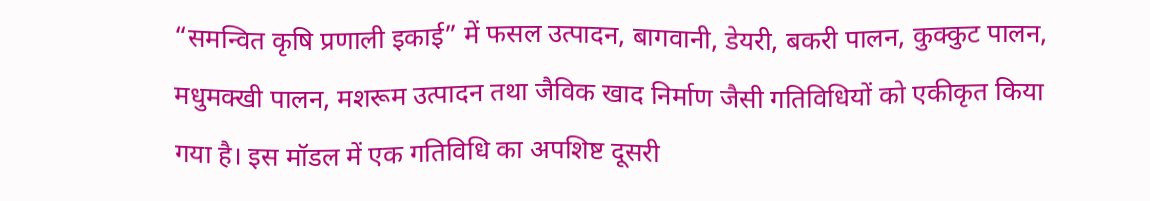“समन्वित कृषि प्रणाली इकाई” में फसल उत्पादन, बागवानी, डेयरी, बकरी पालन, कुक्कुट पालन, मधुमक्खी पालन, मशरूम उत्पादन तथा जैविक खाद निर्माण जैसी गतिविधियों को एकीकृत किया गया है। इस मॉडल में एक गतिविधि का अपशिष्ट दूसरी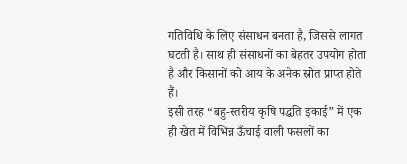गतिविधि के लिए संसाधन बनता है, जिससे लागत घटती है। साथ ही संसाधनों का बेहतर उपयोग होता है और किसानों को आय के अनेक स्रोत प्राप्त होते हैं।
इसी तरह “बहु-स्तरीय कृषि पद्धति इकाई” में एक ही खेत में विभिन्न ऊँचाई वाली फसलों का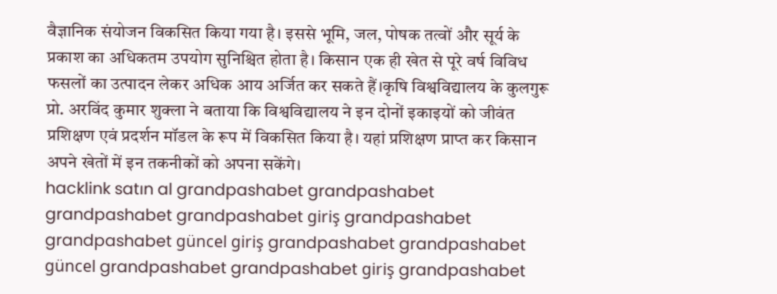वैज्ञानिक संयोजन विकसित किया गया है। इससे भूमि, जल, पोषक तत्वों और सूर्य के प्रकाश का अधिकतम उपयोग सुनिश्चित होता है। किसान एक ही खेत से पूरे वर्ष विविध फसलों का उत्पादन लेकर अधिक आय अर्जित कर सकते हैं।कृषि विश्वविद्यालय के कुलगुरू प्रो. अरविंद कुमार शुक्ला ने बताया कि विश्वविद्यालय ने इन दोनों इकाइयों को जीवंत प्रशिक्षण एवं प्रदर्शन मॉडल के रूप में विकसित किया है। यहां प्रशिक्षण प्राप्त कर किसान अपने खेतों में इन तकनीकों को अपना सकेंगे।
hacklink satın al grandpashabet grandpashabet grandpashabet grandpashabet giriş grandpashabet grandpashabet güncel giriş grandpashabet grandpashabet güncel grandpashabet grandpashabet giriş grandpashabet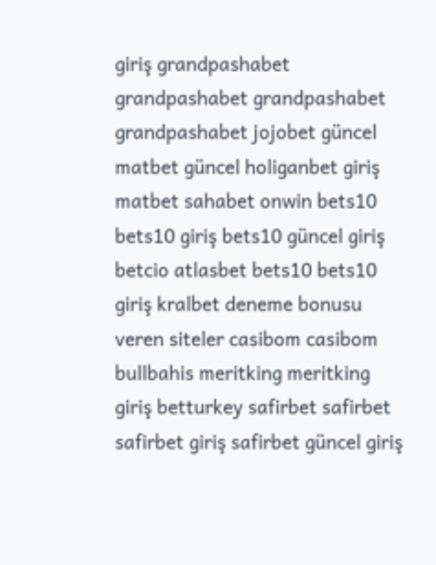giriş grandpashabet grandpashabet grandpashabet grandpashabet jojobet güncel matbet güncel holiganbet giriş matbet sahabet onwin bets10 bets10 giriş bets10 güncel giriş betcio atlasbet bets10 bets10 giriş kralbet deneme bonusu veren siteler casibom casibom bullbahis meritking meritking giriş betturkey safirbet safirbet safirbet giriş safirbet güncel giriş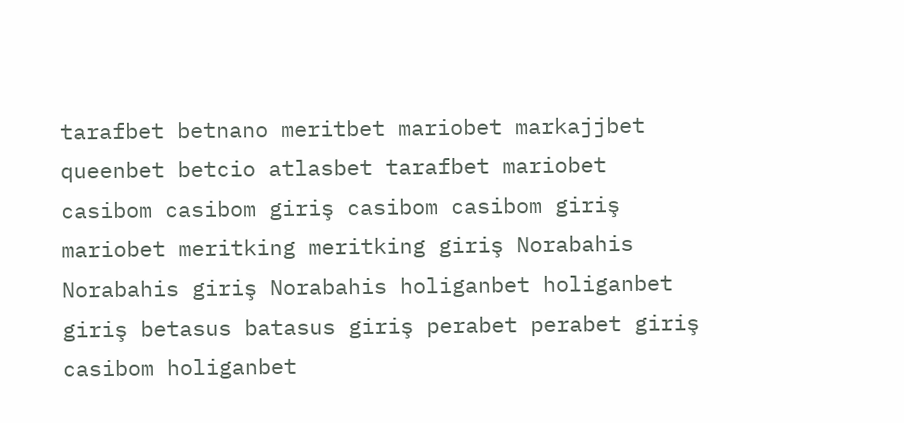tarafbet betnano meritbet mariobet markajjbet queenbet betcio atlasbet tarafbet mariobet casibom casibom giriş casibom casibom giriş mariobet meritking meritking giriş Norabahis Norabahis giriş Norabahis holiganbet holiganbet giriş betasus batasus giriş perabet perabet giriş casibom holiganbet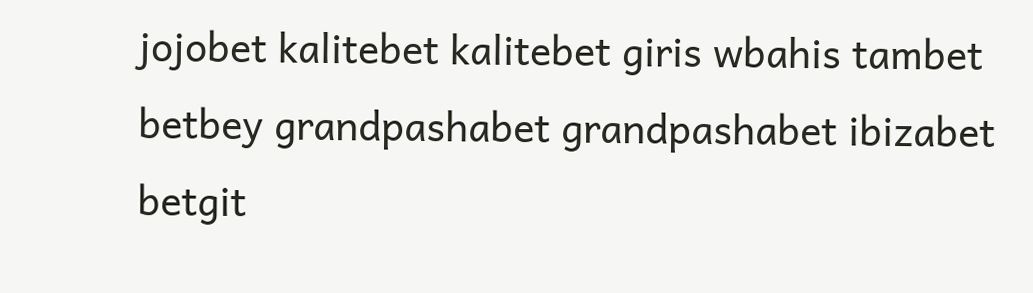jojobet kalitebet kalitebet giris wbahis tambet betbey grandpashabet grandpashabet ibizabet betgit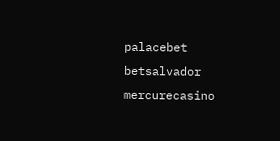palacebet betsalvador mercurecasino